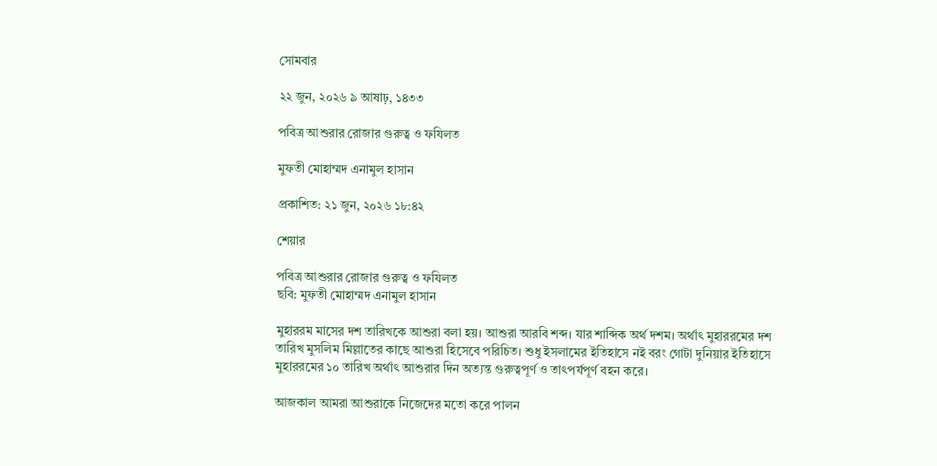সোমবার

২২ জুন, ২০২৬ ৯ আষাঢ়, ১৪৩৩

পবিত্র আশুরার রোজার গুরুত্ব ও ফযিলত

মুফতী মোহাম্মদ এনামুল হাসান

প্রকাশিত: ২১ জুন, ২০২৬ ১৮:৪২

শেয়ার

পবিত্র আশুরার রোজার গুরুত্ব ও ফযিলত
ছবি: মুফতী মোহাম্মদ এনামুল হাসান

মুহাররম মাসের দশ তারিখকে আশুরা বলা হয়। আশুরা আরবি শব্দ। যার শাব্দিক অর্থ দশম। অর্থাৎ মুহাররমের দশ তারিখ মুসলিম মিল্লাতের কাছে আশুরা হিসেবে পরিচিত। শুধু ইসলামের ইতিহাসে নই বরং গোটা দুনিয়ার ইতিহাসে মুহাররমের ১০ তারিখ অর্থাৎ আশুরার দিন অত্যন্ত গুরুত্বপূর্ণ ও তাৎপর্যপূর্ণ বহন করে।

আজকাল আমরা আশুরাকে নিজেদের মতো করে পালন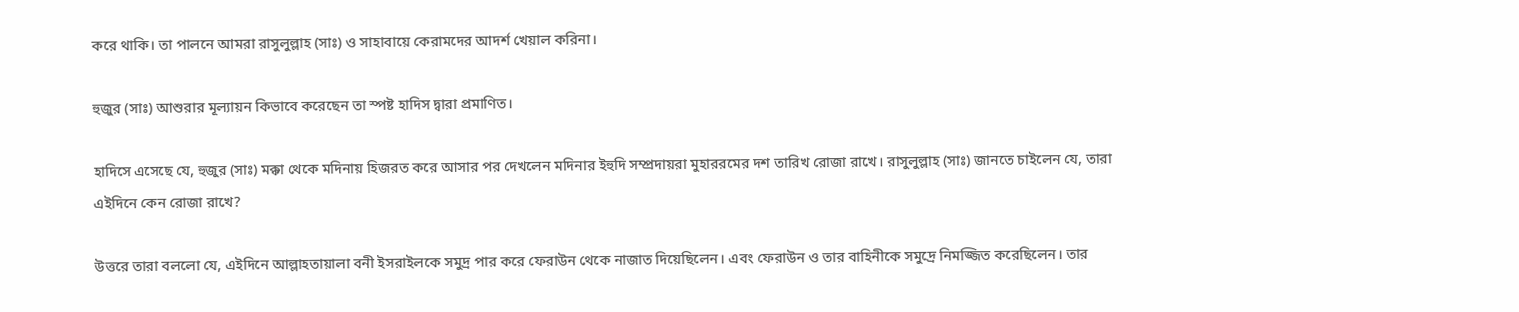করে থাকি। তা পালনে আমরা রাসুলুল্লাহ (সাঃ) ও সাহাবায়ে কেরামদের আদর্শ খেয়াল করিনা।

হুজুর (সাঃ) আশুরার মূল্যায়ন কিভাবে করেছেন তা স্পষ্ট হাদিস দ্বারা প্রমাণিত।

হাদিসে এসেছে যে, হুজুর (সাঃ) মক্কা থেকে মদিনায় হিজরত করে আসার পর দেখলেন মদিনার ইহুদি সম্প্রদায়রা মুহাররমের দশ তারিখ রোজা রাখে। রাসুলুল্লাহ (সাঃ) জানতে চাইলেন যে, তারা এইদিনে কেন রোজা রাখে?

উত্তরে তারা বললো যে, এইদিনে আল্লাহতায়ালা বনী ইসরাইলকে সমুদ্র পার করে ফেরাউন থেকে নাজাত দিয়েছিলেন। এবং ফেরাউন ও তার বাহিনীকে সমুদ্রে নিমজ্জিত করেছিলেন। তার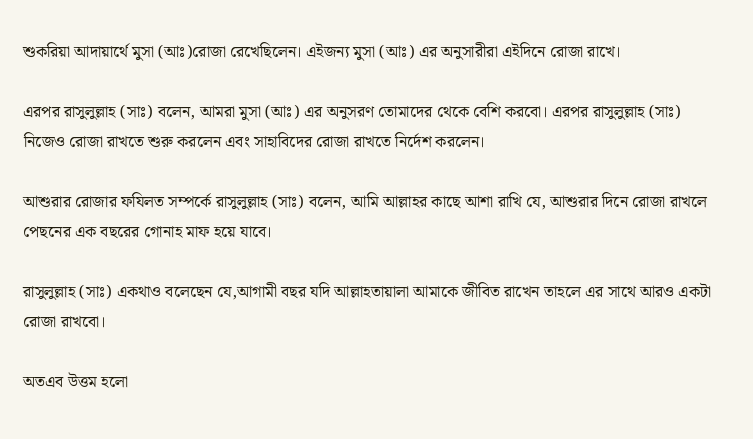শুকরিয়া আদায়ার্থে মুসা (আঃ)রোজা রেখেছিলেন। এইজন্য মুসা (আঃ) এর অনুসারীরা এইদিনে রোজা রাখে।

এরপর রাসুলুল্লাহ (সাঃ) বলেন, আমরা মুসা (আঃ) এর অনুসরণ তোমাদের থেকে বেশি করবো। এরপর রাসুলুল্লাহ (সাঃ) নিজেও রোজা রাখতে শুরু করলেন এবং সাহাবিদের রোজা রাখতে নির্দেশ করলেন।

আশুরার রোজার ফযিলত সম্পর্কে রাসুলুল্লাহ (সাঃ) বলেন, আমি আল্লাহর কাছে আশা রাখি যে, আশুরার দিনে রোজা রাখলে পেছনের এক বছরের গোনাহ মাফ হয়ে যাবে।

রাসুলুল্লাহ (সাঃ) একথাও বলেছেন যে,আগামী বছর যদি আল্লাহতায়ালা আমাকে জীবিত রাখেন তাহলে এর সাথে আরও একটা রোজা রাখবো।

অতএব উত্তম হলো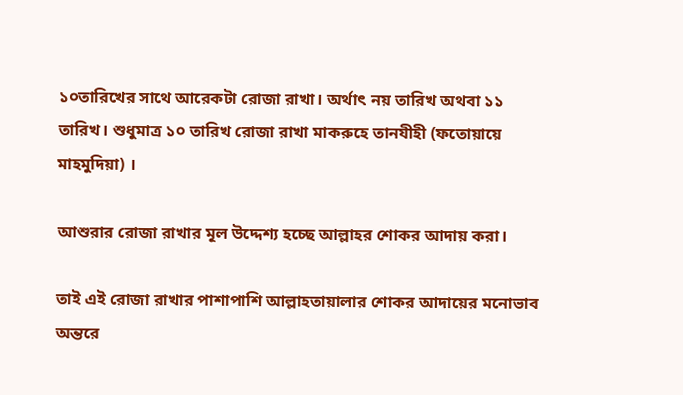১০তারিখের সাথে আরেকটা রোজা রাখা। অর্থাৎ নয় তারিখ অথবা ১১ তারিখ। শুধুমাত্র ১০ তারিখ রোজা রাখা মাকরুহে তানযীহী (ফতোয়ায়ে মাহমুদিয়া) ।

আশুরার রোজা রাখার মূল উদ্দেশ্য হচ্ছে আল্লাহর শোকর আদায় করা।

তাই এই রোজা রাখার পাশাপাশি আল্লাহতায়ালার শোকর আদায়ের মনোভাব অন্তরে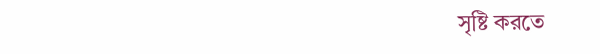সৃষ্টি করতে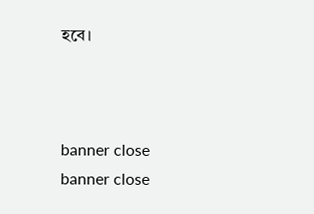হবে।



banner close
banner close